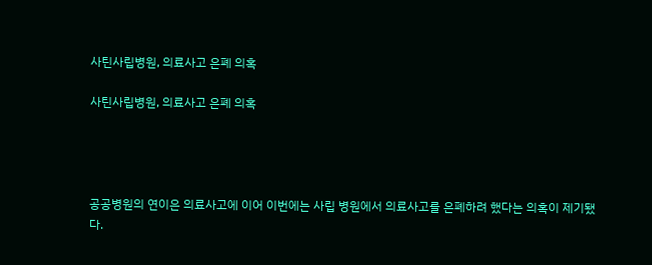사틴사립병원, 의료사고 은폐 의혹

사틴사립병원, 의료사고 은폐 의혹




공공병원의 연이은 의료사고에 이어 이번에는 사립 병원에서 의료사고를 은폐하려 했다는 의혹이 제기됐다.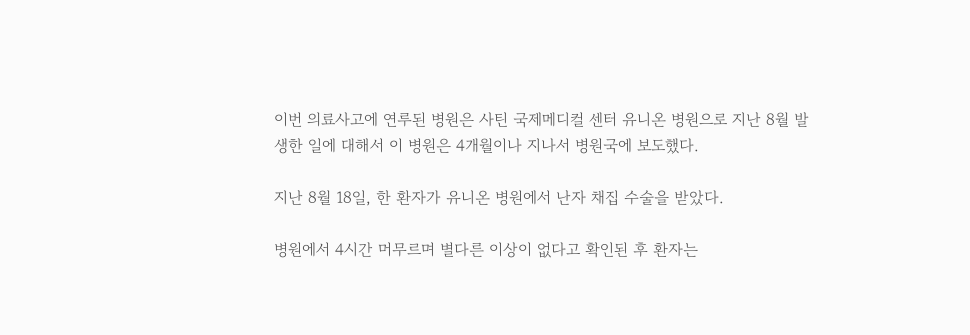이번 의료사고에 연루된 병원은 사틴 국제메디컬 센터 유니온 병원으로 지난 8월 발생한 일에 대해서 이 병원은 4개월이나 지나서 병원국에 보도했다.

지난 8월 18일, 한 환자가 유니온 병원에서 난자 채집 수술을 받았다.

병원에서 4시간 머무르며 별다른 이상이 없다고 확인된 후 환자는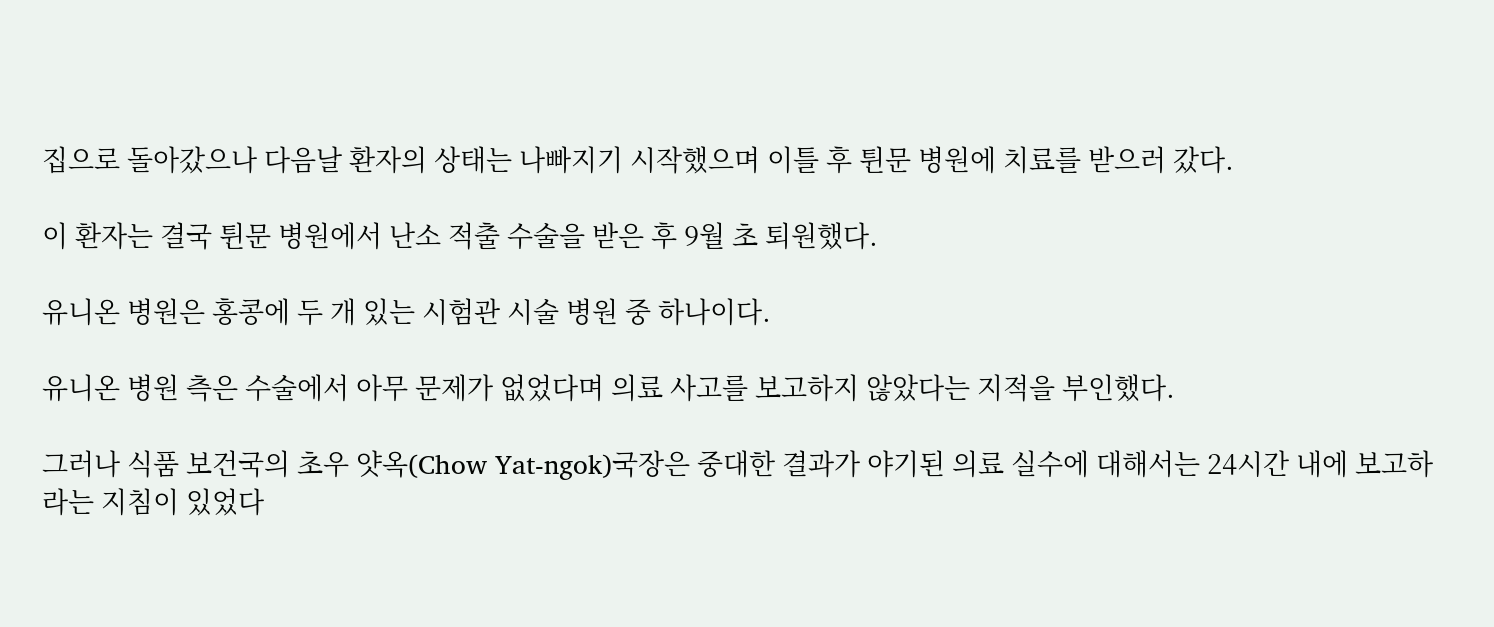집으로 돌아갔으나 다음날 환자의 상태는 나빠지기 시작했으며 이틀 후 튄문 병원에 치료를 받으러 갔다.

이 환자는 결국 튄문 병원에서 난소 적출 수술을 받은 후 9월 초 퇴원했다.

유니온 병원은 홍콩에 두 개 있는 시험관 시술 병원 중 하나이다.

유니온 병원 측은 수술에서 아무 문제가 없었다며 의료 사고를 보고하지 않았다는 지적을 부인했다.

그러나 식품 보건국의 초우 얏옥(Chow Yat-ngok)국장은 중대한 결과가 야기된 의료 실수에 대해서는 24시간 내에 보고하라는 지침이 있었다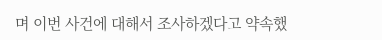며 이번 사건에 대해서 조사하겠다고 약속했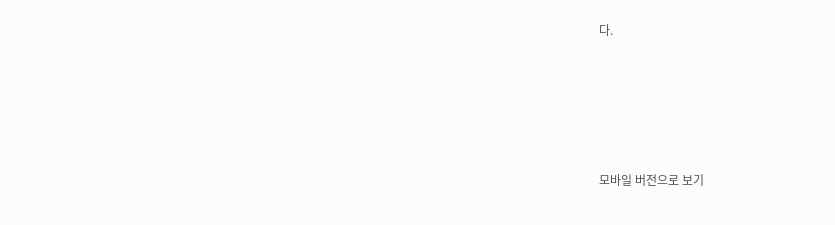다.







모바일 버전으로 보기